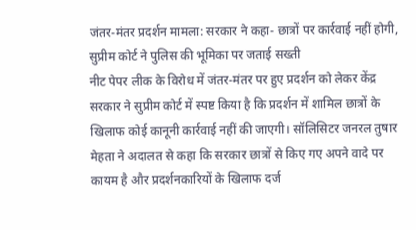जंतर-मंतर प्रदर्शन मामला: सरकार ने कहा- छात्रों पर कार्रवाई नहीं होगी, सुप्रीम कोर्ट ने पुलिस की भूमिका पर जताई सख्ती
नीट पेपर लीक के विरोध में जंतर-मंतर पर हुए प्रदर्शन को लेकर केंद्र सरकार ने सुप्रीम कोर्ट में स्पष्ट किया है कि प्रदर्शन में शामिल छात्रों के खिलाफ कोई कानूनी कार्रवाई नहीं की जाएगी। सॉलिसिटर जनरल तुषार मेहता ने अदालत से कहा कि सरकार छात्रों से किए गए अपने वादे पर कायम है और प्रदर्शनकारियों के खिलाफ दर्ज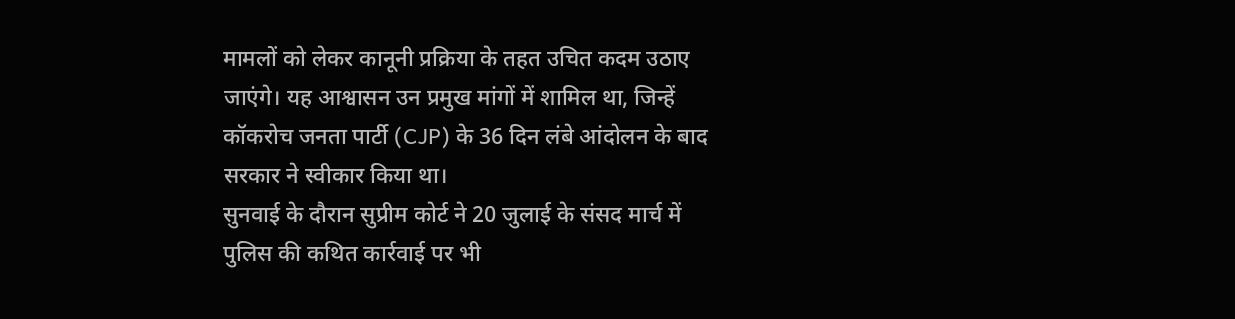मामलों को लेकर कानूनी प्रक्रिया के तहत उचित कदम उठाए जाएंगे। यह आश्वासन उन प्रमुख मांगों में शामिल था, जिन्हें कॉकरोच जनता पार्टी (CJP) के 36 दिन लंबे आंदोलन के बाद सरकार ने स्वीकार किया था।
सुनवाई के दौरान सुप्रीम कोर्ट ने 20 जुलाई के संसद मार्च में पुलिस की कथित कार्रवाई पर भी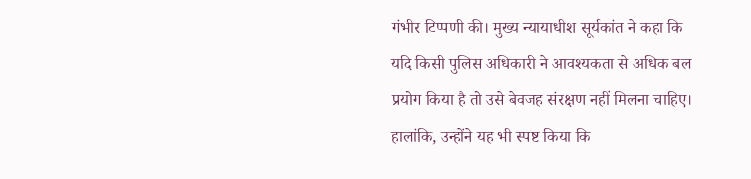गंभीर टिप्पणी की। मुख्य न्यायाधीश सूर्यकांत ने कहा कि यदि किसी पुलिस अधिकारी ने आवश्यकता से अधिक बल प्रयोग किया है तो उसे बेवजह संरक्षण नहीं मिलना चाहिए। हालांकि, उन्होंने यह भी स्पष्ट किया कि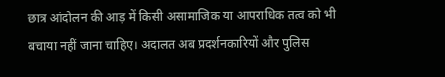छात्र आंदोलन की आड़ में किसी असामाजिक या आपराधिक तत्व को भी बचाया नहीं जाना चाहिए। अदालत अब प्रदर्शनकारियों और पुलिस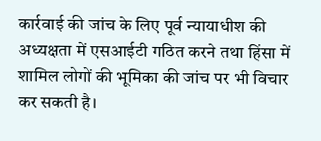कार्रवाई की जांच के लिए पूर्व न्यायाधीश की अध्यक्षता में एसआईटी गठित करने तथा हिंसा में शामिल लोगों की भूमिका की जांच पर भी विचार कर सकती है।